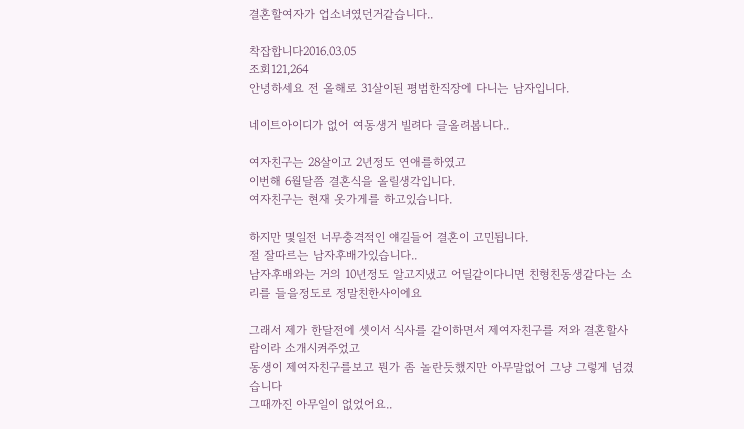결혼할여자가 업소녀였던거같습니다..

착잡합니다2016.03.05
조회121,264
안녕하세요 전 올해로 31살이된 평범한직장에 다니는 남자입니다.

네이트아이디가 없어 여동생거 빌려다 글올려봅니다..

여자친구는 28살이고 2년정도 연애를하였고
이번해 6월달쯤 결혼식을 올릴생각입니다.
여자친구는 현재 옷가게를 하고있습니다.

하지만 몇일전 너무충격적인 얘길들어 결혼이 고민됩니다.
절 잘따르는 남자후배가있습니다..
남자후배와는 거의 10년정도 알고지냈고 어딜같이다니면 친형친동생같다는 소리를 들을정도로 정말친한사이에요

그래서 제가 한달전에 셋이서 식사를 같이하면서 제여자친구를 저와 결혼할사람이라 소개시켜주었고
동생이 제여자친구를보고 뭔가 좀 놀란듯했지만 아무말없어 그냥 그렇게 넘겼습니다
그때까진 아무일이 없었어요..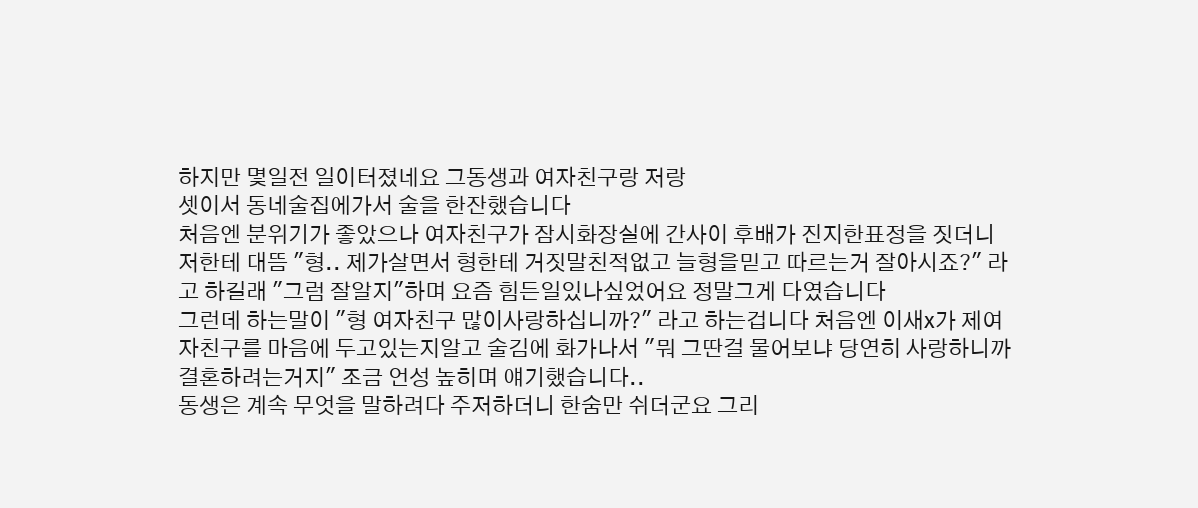하지만 몇일전 일이터졌네요 그동생과 여자친구랑 저랑
셋이서 동네술집에가서 술을 한잔했습니다
처음엔 분위기가 좋았으나 여자친구가 잠시화장실에 간사이 후배가 진지한표정을 짓더니
저한테 대뜸 "형.. 제가살면서 형한테 거짓말친적없고 늘형을믿고 따르는거 잘아시죠?" 라고 하길래 "그럼 잘알지"하며 요즘 힘든일있나싶었어요 정말그게 다였습니다
그런데 하는말이 "형 여자친구 많이사랑하십니까?" 라고 하는겁니다 처음엔 이새x가 제여자친구를 마음에 두고있는지알고 술김에 화가나서 "뭐 그딴걸 물어보냐 당연히 사랑하니까 결혼하려는거지" 조금 언성 높히며 얘기했습니다..
동생은 계속 무엇을 말하려다 주저하더니 한숨만 쉬더군요 그리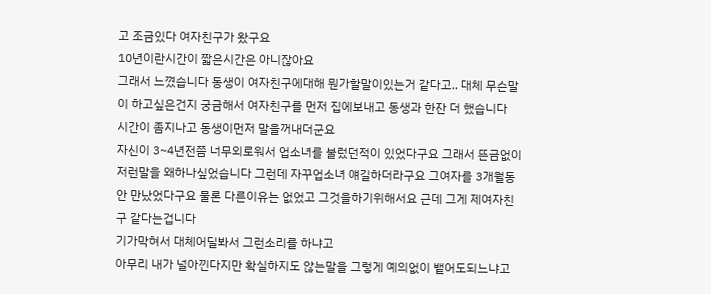고 조금있다 여자친구가 왔구요
10년이란시간이 짧은시간은 아니잖아요
그래서 느꼈습니다 동생이 여자친구에대해 뭔가할말이있는거 같다고.. 대체 무슨말이 하고싶은건지 궁금해서 여자친구를 먼저 집에보내고 동생과 한잔 더 했습니다
시간이 좀지나고 동생이먼저 말을꺼내더군요
자신이 3~4년전쯤 너무외로워서 업소녀를 불렀던적이 있었다구요 그래서 뜬금없이 저런말을 왜하나싶었습니다 그런데 자꾸업소녀 얘길하더라구요 그여자를 3개월동안 만났었다구요 물론 다른이유는 없었고 그것을하기위해서요 근데 그게 제여자친구 같다는겁니다
기가막혀서 대체어딜봐서 그런소리를 하냐고
아무리 내가 널아낀다지만 확실하지도 않는말을 그렇게 예의없이 뱉어도되느냐고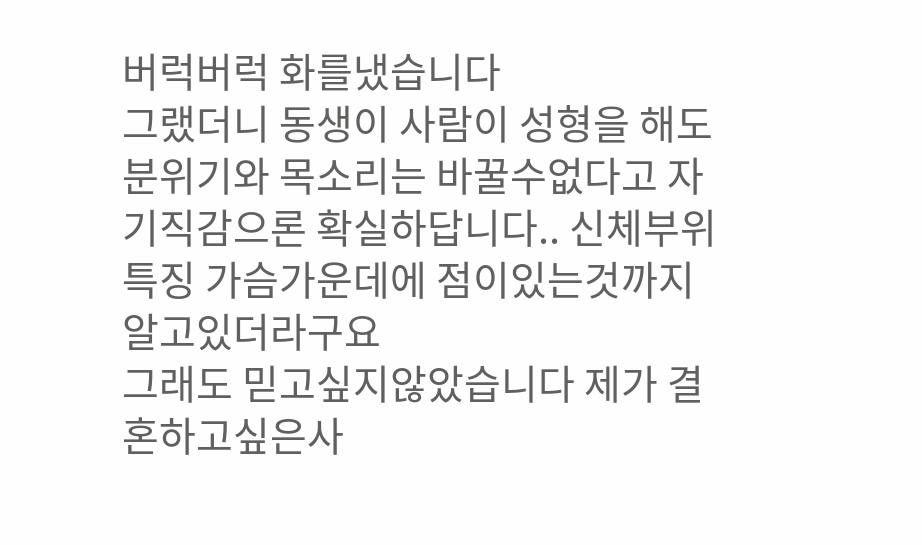버럭버럭 화를냈습니다
그랬더니 동생이 사람이 성형을 해도 분위기와 목소리는 바꿀수없다고 자기직감으론 확실하답니다.. 신체부위 특징 가슴가운데에 점이있는것까지 알고있더라구요
그래도 믿고싶지않았습니다 제가 결혼하고싶은사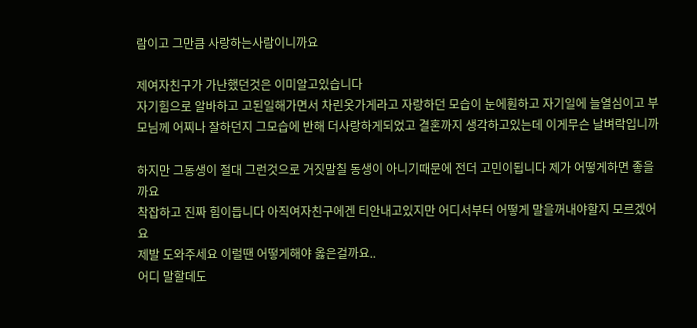람이고 그만큼 사랑하는사람이니까요

제여자친구가 가난했던것은 이미알고있습니다
자기힘으로 알바하고 고된일해가면서 차린옷가게라고 자랑하던 모습이 눈에훤하고 자기일에 늘열심이고 부모님께 어찌나 잘하던지 그모습에 반해 더사랑하게되었고 결혼까지 생각하고있는데 이게무슨 날벼락입니까

하지만 그동생이 절대 그런것으로 거짓말칠 동생이 아니기때문에 전더 고민이됩니다 제가 어떻게하면 좋을까요
착잡하고 진짜 힘이듭니다 아직여자친구에겐 티안내고있지만 어디서부터 어떻게 말을꺼내야할지 모르겠어요
제발 도와주세요 이럴땐 어떻게해야 옳은걸까요..
어디 말할데도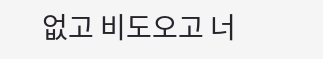없고 비도오고 너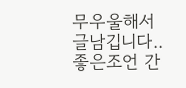무우울해서 글남깁니다..
좋은조언 간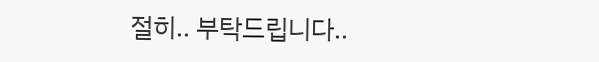절히.. 부탁드립니다..